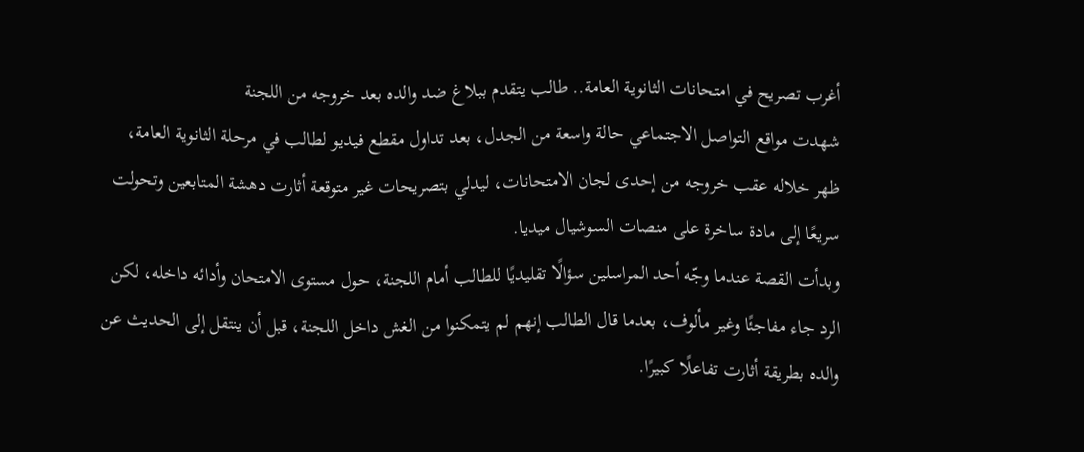أغرب تصريح في امتحانات الثانوية العامة.. طالب يتقدم ببلاغ ضد والده بعد خروجه من اللجنة
شهدت مواقع التواصل الاجتماعي حالة واسعة من الجدل، بعد تداول مقطع فيديو لطالب في مرحلة الثانوية العامة، ظهر خلاله عقب خروجه من إحدى لجان الامتحانات، ليدلي بتصريحات غير متوقعة أثارت دهشة المتابعين وتحولت سريعًا إلى مادة ساخرة على منصات السوشيال ميديا.
وبدأت القصة عندما وجّه أحد المراسلين سؤالًا تقليديًا للطالب أمام اللجنة، حول مستوى الامتحان وأدائه داخله، لكن الرد جاء مفاجئًا وغير مألوف، بعدما قال الطالب إنهم لم يتمكنوا من الغش داخل اللجنة، قبل أن ينتقل إلى الحديث عن والده بطريقة أثارت تفاعلًا كبيرًا.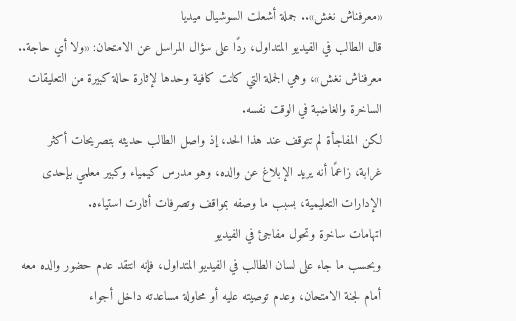«معرفناش نغش».. جملة أشعلت السوشيال ميديا
قال الطالب في الفيديو المتداول، ردًا على سؤال المراسل عن الامتحان: «ولا أي حاجة.. معرفناش نغش»، وهي الجملة التي كانت كافية وحدها لإثارة حالة كبيرة من التعليقات الساخرة والغاضبة في الوقت نفسه.
لكن المفاجأة لم تتوقف عند هذا الحد، إذ واصل الطالب حديثه بتصريحات أكثر غرابة، زاعمًا أنه يريد الإبلاغ عن والده، وهو مدرس كيمياء وكبير معلمي بإحدى الإدارات التعليمية، بسبب ما وصفه بمواقف وتصرفات أثارت استياءه.
اتهامات ساخرة وتحول مفاجئ في الفيديو
وبحسب ما جاء على لسان الطالب في الفيديو المتداول، فإنه انتقد عدم حضور والده معه أمام لجنة الامتحان، وعدم توصيته عليه أو محاولة مساعدته داخل أجواء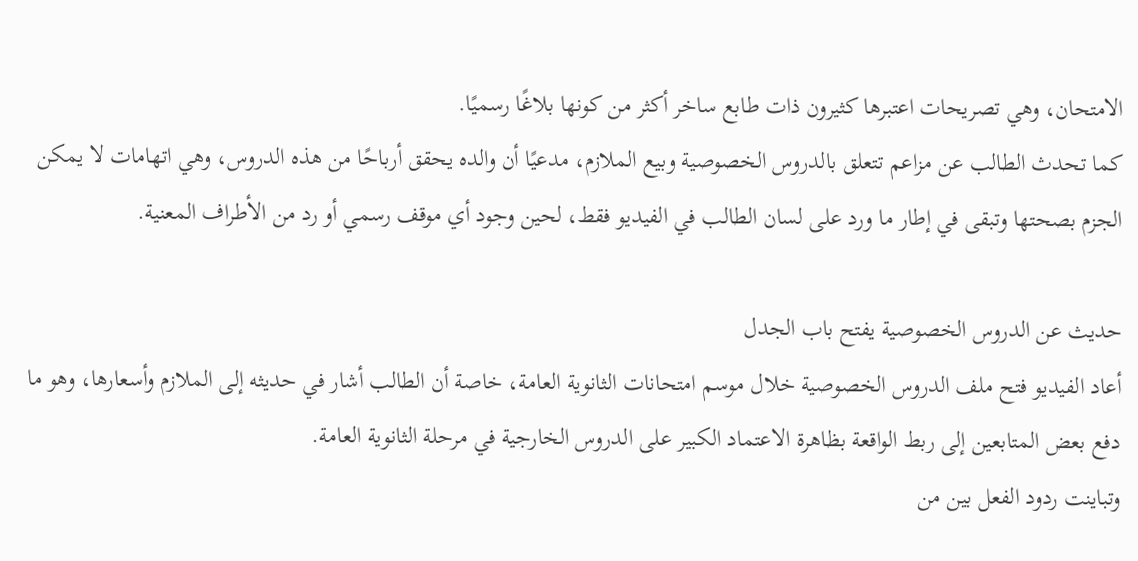الامتحان، وهي تصريحات اعتبرها كثيرون ذات طابع ساخر أكثر من كونها بلاغًا رسميًا.
كما تحدث الطالب عن مزاعم تتعلق بالدروس الخصوصية وبيع الملازم، مدعيًا أن والده يحقق أرباحًا من هذه الدروس، وهي اتهامات لا يمكن الجزم بصحتها وتبقى في إطار ما ورد على لسان الطالب في الفيديو فقط، لحين وجود أي موقف رسمي أو رد من الأطراف المعنية.

حديث عن الدروس الخصوصية يفتح باب الجدل
أعاد الفيديو فتح ملف الدروس الخصوصية خلال موسم امتحانات الثانوية العامة، خاصة أن الطالب أشار في حديثه إلى الملازم وأسعارها، وهو ما دفع بعض المتابعين إلى ربط الواقعة بظاهرة الاعتماد الكبير على الدروس الخارجية في مرحلة الثانوية العامة.
وتباينت ردود الفعل بين من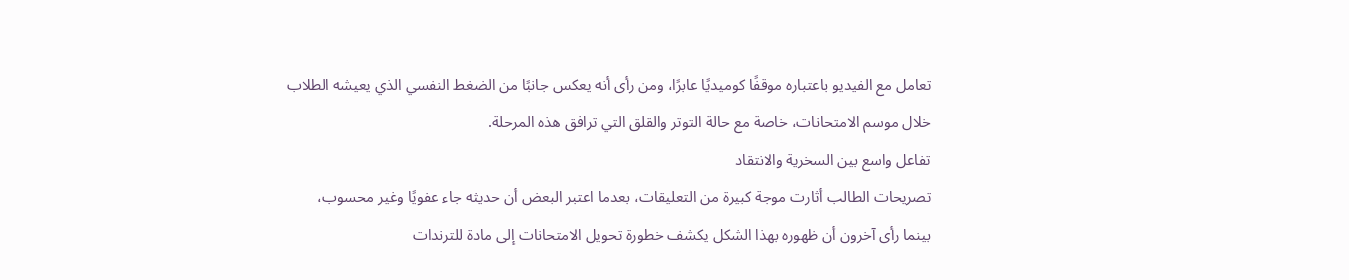تعامل مع الفيديو باعتباره موقفًا كوميديًا عابرًا، ومن رأى أنه يعكس جانبًا من الضغط النفسي الذي يعيشه الطلاب خلال موسم الامتحانات، خاصة مع حالة التوتر والقلق التي ترافق هذه المرحلة.
تفاعل واسع بين السخرية والانتقاد
تصريحات الطالب أثارت موجة كبيرة من التعليقات، بعدما اعتبر البعض أن حديثه جاء عفويًا وغير محسوب، بينما رأى آخرون أن ظهوره بهذا الشكل يكشف خطورة تحويل الامتحانات إلى مادة للترندات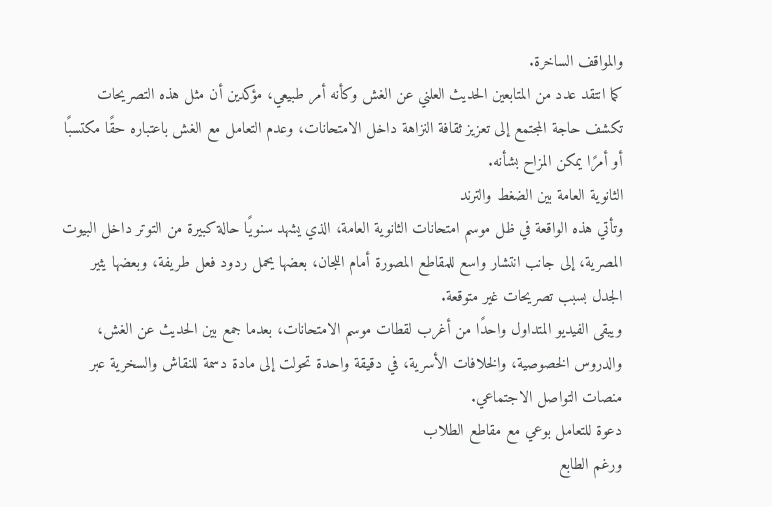والمواقف الساخرة.
كما انتقد عدد من المتابعين الحديث العلني عن الغش وكأنه أمر طبيعي، مؤكدين أن مثل هذه التصريحات تكشف حاجة المجتمع إلى تعزيز ثقافة النزاهة داخل الامتحانات، وعدم التعامل مع الغش باعتباره حقًا مكتسبًا أو أمرًا يمكن المزاح بشأنه.
الثانوية العامة بين الضغط والترند
وتأتي هذه الواقعة في ظل موسم امتحانات الثانوية العامة، الذي يشهد سنويًا حالة كبيرة من التوتر داخل البيوت المصرية، إلى جانب انتشار واسع للمقاطع المصورة أمام اللجان، بعضها يحمل ردود فعل طريفة، وبعضها يثير الجدل بسبب تصريحات غير متوقعة.
ويبقى الفيديو المتداول واحدًا من أغرب لقطات موسم الامتحانات، بعدما جمع بين الحديث عن الغش، والدروس الخصوصية، والخلافات الأسرية، في دقيقة واحدة تحولت إلى مادة دسمة للنقاش والسخرية عبر منصات التواصل الاجتماعي.
دعوة للتعامل بوعي مع مقاطع الطلاب
ورغم الطابع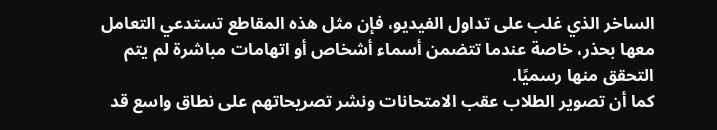الساخر الذي غلب على تداول الفيديو، فإن مثل هذه المقاطع تستدعي التعامل معها بحذر، خاصة عندما تتضمن أسماء أشخاص أو اتهامات مباشرة لم يتم التحقق منها رسميًا.
كما أن تصوير الطلاب عقب الامتحانات ونشر تصريحاتهم على نطاق واسع قد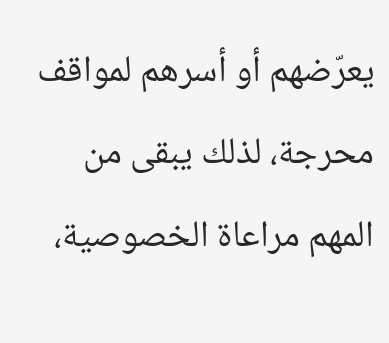يعرّضهم أو أسرهم لمواقف محرجة، لذلك يبقى من المهم مراعاة الخصوصية،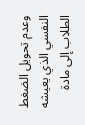وعدم تحويل الضغط النفسي الذي يعيشه الطلاب إلى مادة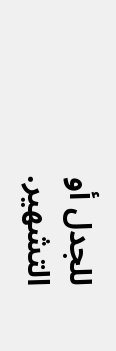للجدل أو التشهير.